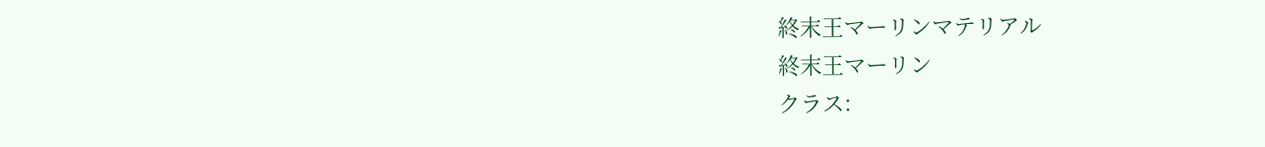終末王マーリンマテリアル
終末王マーリン
クラス: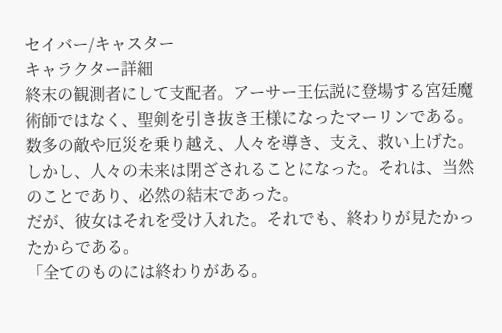セイバー/キャスター
キャラクター詳細
終末の観測者にして支配者。アーサー王伝説に登場する宮廷魔術師ではなく、聖剣を引き抜き王様になったマーリンである。数多の敵や厄災を乗り越え、人々を導き、支え、救い上げた。
しかし、人々の未来は閉ざされることになった。それは、当然のことであり、必然の結末であった。
だが、彼女はそれを受け入れた。それでも、終わりが見たかったからである。
「全てのものには終わりがある。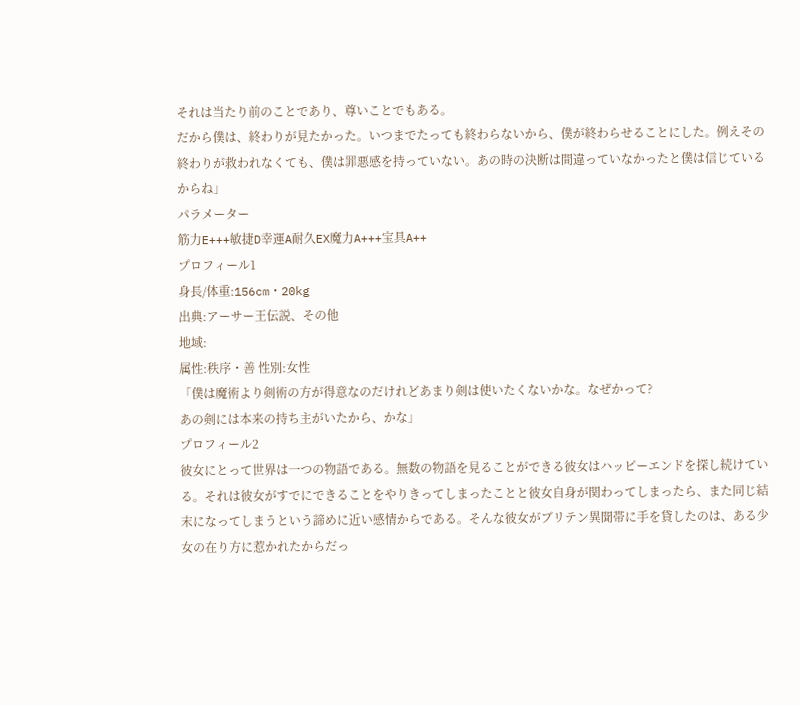それは当たり前のことであり、尊いことでもある。
だから僕は、終わりが見たかった。いつまでたっても終わらないから、僕が終わらせることにした。例えその終わりが救われなくても、僕は罪悪感を持っていない。あの時の決断は間違っていなかったと僕は信じているからね」
パラメーター
筋力E+++敏捷D幸運A耐久EX魔力A+++宝具A++
プロフィール1
身長/体重:156cm・20kg
出典:アーサー王伝説、その他
地域:
属性:秩序・善 性別:女性
「僕は魔術より剣術の方が得意なのだけれどあまり剣は使いたくないかな。なぜかって?
あの剣には本来の持ち主がいたから、かな」
プロフィール2
彼女にとって世界は一つの物語である。無数の物語を見ることができる彼女はハッピーエンドを探し続けている。それは彼女がすでにできることをやりきってしまったことと彼女自身が関わってしまったら、また同じ結末になってしまうという諦めに近い感情からである。そんな彼女がブリテン異聞帯に手を貸したのは、ある少女の在り方に惹かれたからだっ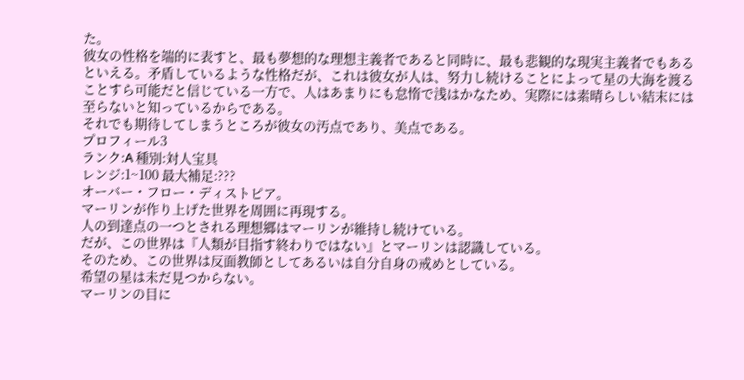た。
彼女の性格を端的に表すと、最も夢想的な理想主義者であると同時に、最も悲観的な現実主義者でもあるといえる。矛盾しているような性格だが、これは彼女が人は、努力し続けることによって星の大海を渡ることすら可能だと信じている一方で、人はあまりにも怠惰で浅はかなため、実際には素晴らしい結末には至らないと知っているからである。
それでも期待してしまうところが彼女の汚点であり、美点である。
プロフィール3
ランク:A 種別:対人宝具
レンジ:1~100 最大補足:???
オーバー・フロー・ディストピア。
マーリンが作り上げた世界を周囲に再現する。
人の到達点の一つとされる理想郷はマーリンが維持し続けている。
だが、この世界は『人類が目指す終わりではない』とマーリンは認識している。
そのため、この世界は反面教師としてあるいは自分自身の戒めとしている。
希望の星は未だ見つからない。
マーリンの目に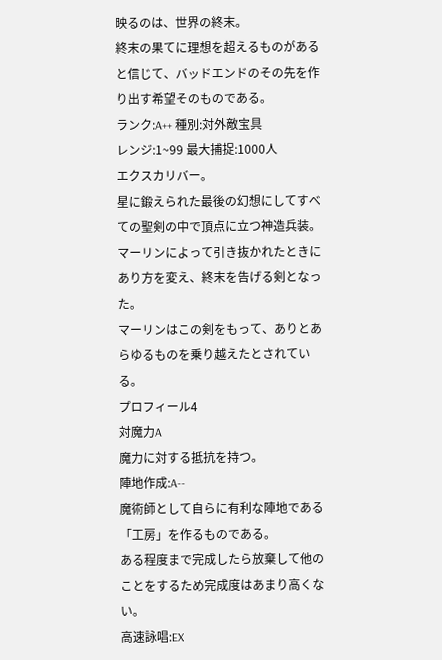映るのは、世界の終末。
終末の果てに理想を超えるものがあると信じて、バッドエンドのその先を作り出す希望そのものである。
ランク:A++ 種別:対外敵宝具
レンジ:1~99 最大捕捉:1000人
エクスカリバー。
星に鍛えられた最後の幻想にしてすべての聖剣の中で頂点に立つ神造兵装。
マーリンによって引き抜かれたときにあり方を変え、終末を告げる剣となった。
マーリンはこの剣をもって、ありとあらゆるものを乗り越えたとされている。
プロフィール4
対魔力A
魔力に対する抵抗を持つ。
陣地作成:A--
魔術師として自らに有利な陣地である「工房」を作るものである。
ある程度まで完成したら放棄して他のことをするため完成度はあまり高くない。
高速詠唱:EX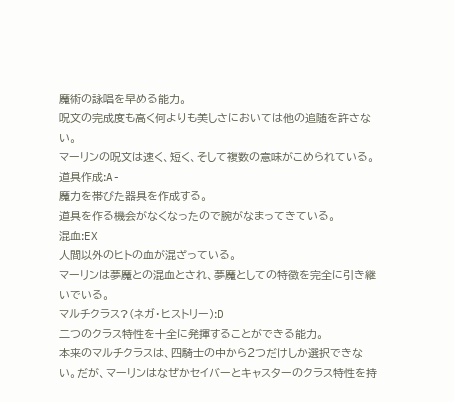魔術の詠唱を早める能力。
呪文の完成度も高く何よりも美しさにおいては他の追随を許さない。
マーリンの呪文は速く、短く、そして複数の意味がこめられている。
道具作成:A-
魔力を帯びた器具を作成する。
道具を作る機会がなくなったので腕がなまってきている。
混血:EX
人間以外のヒトの血が混ざっている。
マーリンは夢魔との混血とされ、夢魔としての特徴を完全に引き継いでいる。
マルチクラス?(ネガ・ヒストリー):D
二つのクラス特性を十全に発揮することができる能力。
本来のマルチクラスは、四騎士の中から2つだけしか選択できない。だが、マーリンはなぜかセイバーとキャスターのクラス特性を持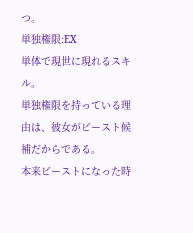つ。
単独権限:EX
単体で現世に現れるスキル。
単独権限を持っている理由は、彼女がビースト候補だからである。
本来ビーストになった時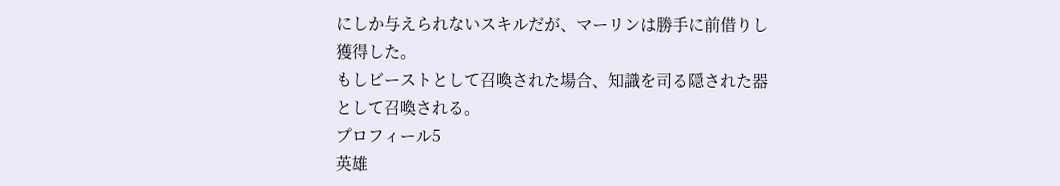にしか与えられないスキルだが、マーリンは勝手に前借りし獲得した。
もしビーストとして召喚された場合、知識を司る隠された器として召喚される。
プロフィール5
英雄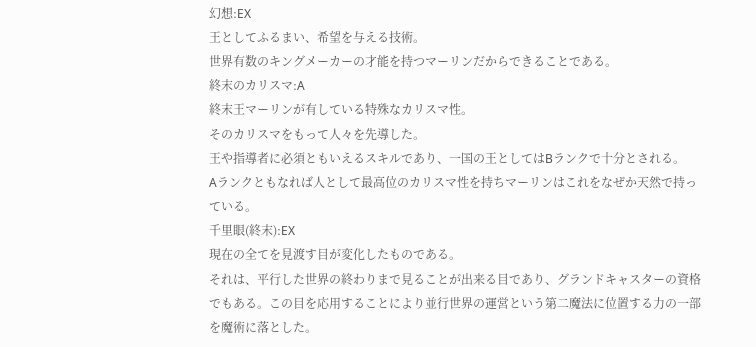幻想:EX
王としてふるまい、希望を与える技術。
世界有数のキングメーカーの才能を持つマーリンだからできることである。
終末のカリスマ:A
終末王マーリンが有している特殊なカリスマ性。
そのカリスマをもって人々を先導した。
王や指導者に必須ともいえるスキルであり、一国の王としてはBランクで十分とされる。
Aランクともなれば人として最高位のカリスマ性を持ちマーリンはこれをなぜか天然で持っている。
千里眼(終末):EX
現在の全てを見渡す目が変化したものである。
それは、平行した世界の終わりまで見ることが出来る目であり、グランドキャスターの資格でもある。この目を応用することにより並行世界の運営という第二魔法に位置する力の一部を魔術に落とした。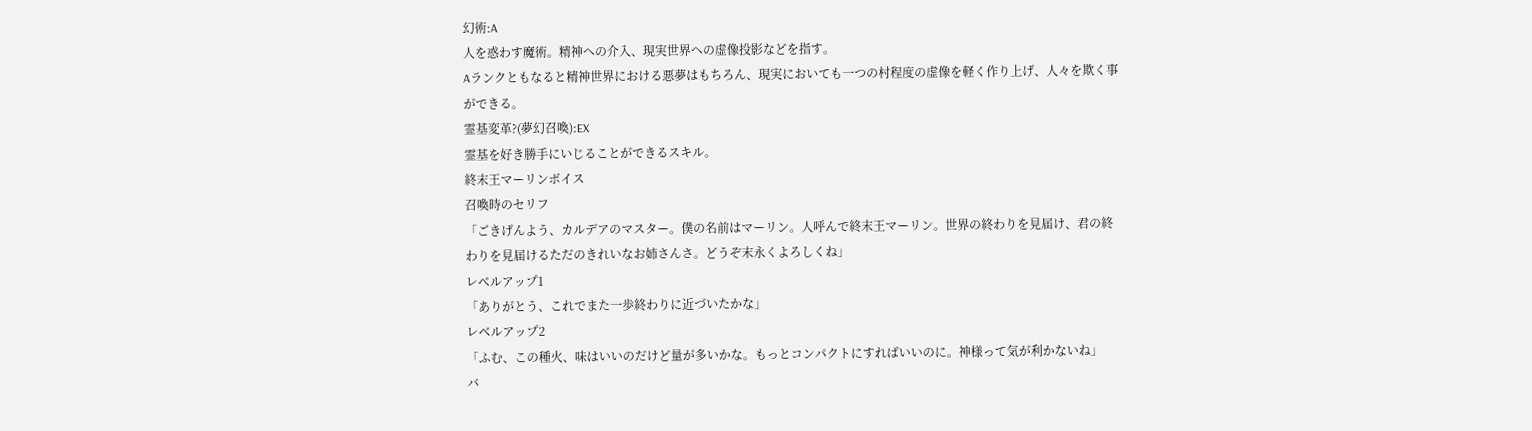幻術:A
人を惑わす魔術。精神への介入、現実世界への虚像投影などを指す。
Aランクともなると精神世界における悪夢はもちろん、現実においても一つの村程度の虚像を軽く作り上げ、人々を欺く事ができる。
霊基変革?(夢幻召喚):EX
霊基を好き勝手にいじることができるスキル。
終末王マーリンボイス
召喚時のセリフ
「ごきげんよう、カルデアのマスター。僕の名前はマーリン。人呼んで終末王マーリン。世界の終わりを見届け、君の終わりを見届けるただのきれいなお姉さんさ。どうぞ末永くよろしくね」
レベルアップ1
「ありがとう、これでまた一歩終わりに近づいたかな」
レベルアップ2
「ふむ、この種火、味はいいのだけど量が多いかな。もっとコンパクトにすればいいのに。神様って気が利かないね」
バ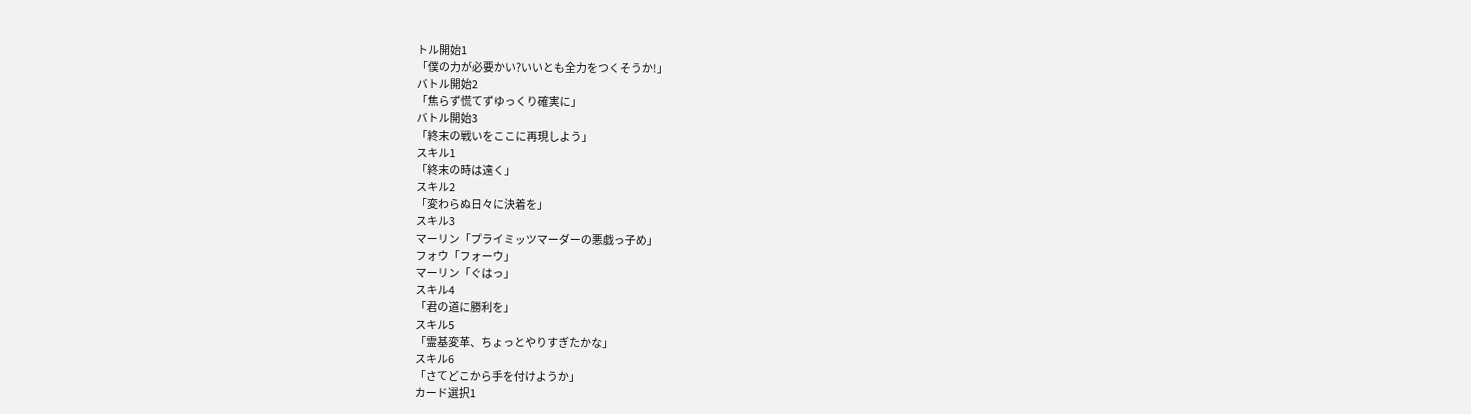トル開始1
「僕の力が必要かい?いいとも全力をつくそうか!」
バトル開始2
「焦らず慌てずゆっくり確実に」
バトル開始3
「終末の戦いをここに再現しよう」
スキル1
「終末の時は遠く」
スキル2
「変わらぬ日々に決着を」
スキル3
マーリン「プライミッツマーダーの悪戯っ子め」
フォウ「フォーウ」
マーリン「ぐはっ」
スキル4
「君の道に勝利を」
スキル5
「霊基変革、ちょっとやりすぎたかな」
スキル6
「さてどこから手を付けようか」
カード選択1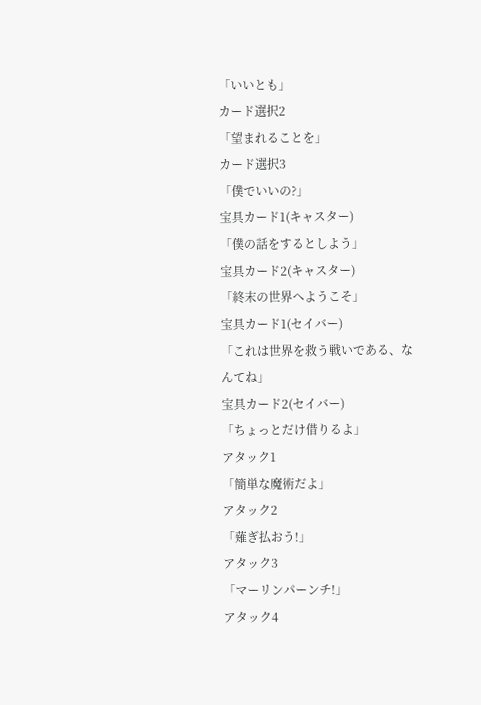「いいとも」
カード選択2
「望まれることを」
カード選択3
「僕でいいの?」
宝具カード1(キャスター)
「僕の話をするとしよう」
宝具カード2(キャスター)
「終末の世界へようこそ」
宝具カード1(セイバー)
「これは世界を救う戦いである、なんてね」
宝具カード2(セイバー)
「ちょっとだけ借りるよ」
アタック1
「簡単な魔術だよ」
アタック2
「薙ぎ払おう!」
アタック3
「マーリンパーンチ!」
アタック4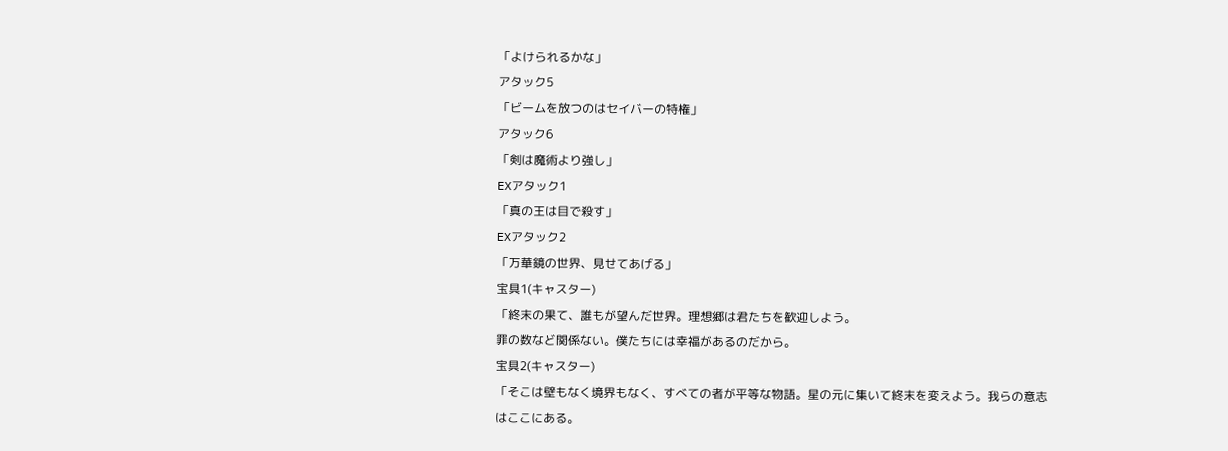「よけられるかな」
アタック5
「ビームを放つのはセイバーの特権」
アタック6
「剣は魔術より強し」
EXアタック1
「真の王は目で殺す」
EXアタック2
「万華鏡の世界、見せてあげる」
宝具1(キャスター)
「終末の果て、誰もが望んだ世界。理想郷は君たちを歓迎しよう。
罪の数など関係ない。僕たちには幸福があるのだから。
宝具2(キャスター)
「そこは壁もなく境界もなく、すべての者が平等な物語。星の元に集いて終末を変えよう。我らの意志はここにある。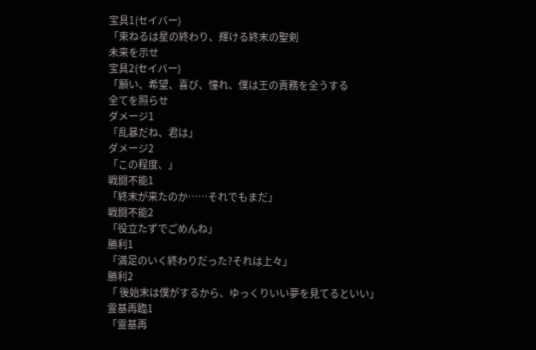宝具1(セイバー)
「束ねるは星の終わり、輝ける終末の聖剣
未来を示せ
宝具2(セイバー)
「願い、希望、喜び、憧れ、僕は王の責務を全うする
全てを照らせ
ダメージ1
「乱暴だね、君は」
ダメージ2
「この程度、」
戦闘不能1
「終末が来たのか……それでもまだ」
戦闘不能2
「役立たずでごめんね」
勝利1
「満足のいく終わりだった?それは上々」
勝利2
「 後始末は僕がするから、ゆっくりいい夢を見てるといい」
霊基再臨1
「霊基再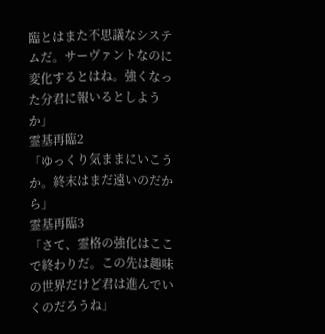臨とはまた不思議なシステムだ。サーヴァントなのに変化するとはね。強くなった分君に報いるとしようか」
霊基再臨2
「ゆっくり気ままにいこうか。終末はまだ遠いのだから」
霊基再臨3
「さて、霊格の強化はここで終わりだ。この先は趣味の世界だけど君は進んでいくのだろうね」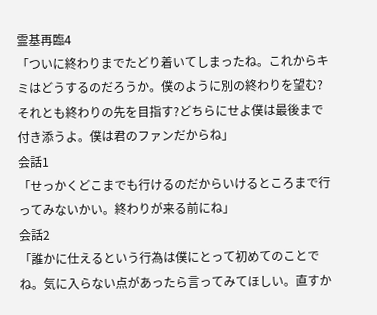霊基再臨4
「ついに終わりまでたどり着いてしまったね。これからキミはどうするのだろうか。僕のように別の終わりを望む?それとも終わりの先を目指す?どちらにせよ僕は最後まで付き添うよ。僕は君のファンだからね」
会話1
「せっかくどこまでも行けるのだからいけるところまで行ってみないかい。終わりが来る前にね」
会話2
「誰かに仕えるという行為は僕にとって初めてのことでね。気に入らない点があったら言ってみてほしい。直すか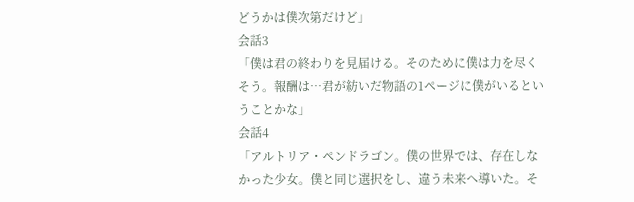どうかは僕次第だけど」
会話3
「僕は君の終わりを見届ける。そのために僕は力を尽くそう。報酬は…君が紡いだ物語の1ページに僕がいるということかな」
会話4
「アルトリア・ペンドラゴン。僕の世界では、存在しなかった少女。僕と同じ選択をし、違う未来へ導いた。そ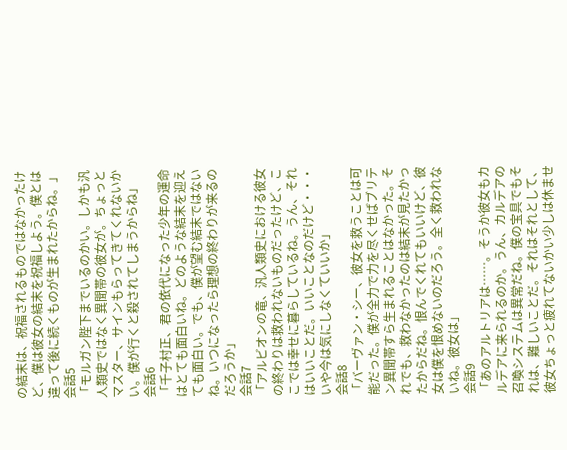の結末は、祝福されるものではなかったけど、僕は彼女の結末を祝福しよう。僕とは違って後に続くものが生まれたからね。」
会話5
「モルガン陛下までいるのかい。しかも汎人類史ではなく異聞帯の彼女が。ちょっとマスター、サインもらってきてくれないかい。僕が行くと殺されてしまうからね」
会話6
「千子村正、君の依代になった少年の運命はとても面白いね。どのような結末を迎えても面白い。でも、僕が望む結末ではないね。いつになったら理想の終わりが来るのだろうか」
会話7
「アルビオンの竜、汎人類史における彼女の終わりは救われないものだったけど、ここでは幸せに暮らしているね。うん、それはいいことだ。いいことなのだけど・・・いや今は気にしなくていいか」
会話8
「バーヴァン・シー、彼女を救うことは可能だった。僕が全力で力を尽くせばブリテン異聞帯すら生まれることはなかった。それでも、救わなかったのは結末が見たかったからだね。恨んでくれてもいいけど、彼女は僕を恨めないのだろう。全く救われないね。彼女は」
会話9
「あのアルトリアは……。そうか彼女もカルデアに来られるのか。うん、カルデアの召喚システムは異常だね。僕の宝具でもそれは、難しいことだ。それはそれとして、彼女ちょっと疲れてないかい少しは休ませ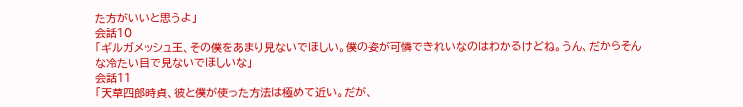た方がいいと思うよ」
会話10
「ギルガメッシュ王、その僕をあまり見ないでほしい。僕の姿が可憐できれいなのはわかるけどね。うん、だからそんな冷たい目で見ないでほしいな」
会話11
「天草四郎時貞、彼と僕が使った方法は極めて近い。だが、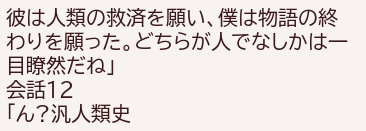彼は人類の救済を願い、僕は物語の終わりを願った。どちらが人でなしかは一目瞭然だね」
会話12
「ん?汎人類史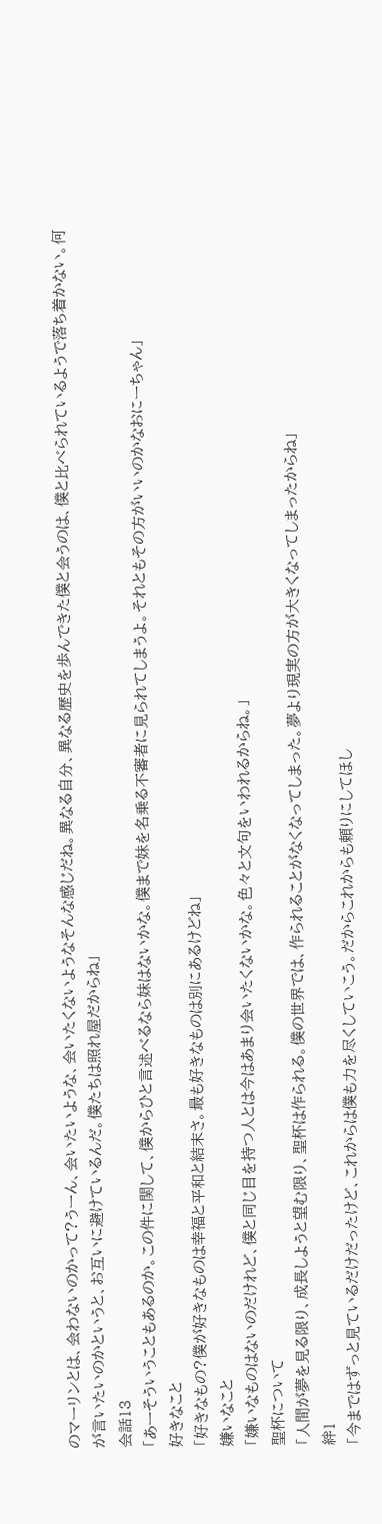のマーリンとは、会わないのかって?うーん、会いたいような、会いたくないようなそんな感じだね。異なる自分、異なる歴史を歩んできた僕と会うのは、僕と比べられているようで落ち着かない。何が言いたいのかというと、お互いに避けているんだ。僕たちは照れ屋だからね」
会話13
「あーそういうこともあるのか。この件に関して、僕からひと言述べるなら妹はないかな。僕まで妹を名乗る不審者に見られてしまうよ。それともその方がいいのかなおにーちゃん」
好きなこと
「好きなもの?僕が好きなものは幸福と平和と結末さ。最も好きなものは別にあるけどね」
嫌いなこと
「嫌いなものはないのだけれど、僕と同じ目を持つ人とは今はあまり会いたくないかな。色々と文句をいわれるからね。」
聖杯について
「人間が夢を見る限り、成長しようと望む限り、聖杯は作られる。僕の世界では、作られることがなくなってしまった。夢より現実の方が大きくなってしまったからね」
絆1
「今まではずっと見ているだけだったけど、これからは僕も力を尽くしていこう。だからこれからも頼りにしてほし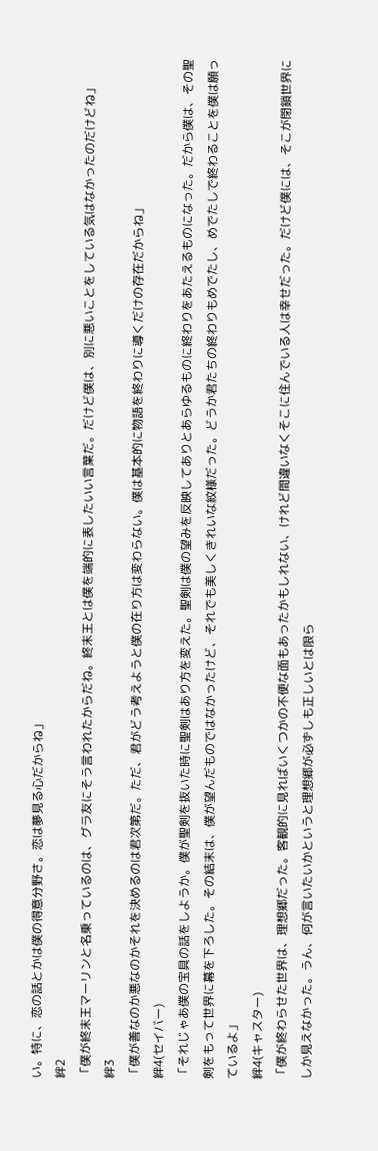い。特に、恋の話とかは僕の得意分野さ。恋は夢見る心だからね」
絆2
「僕が終末王マーリンと名乗っているのは、グラ友にそう言われたからだね。終末王とは僕を端的に表したいい言葉だ。だけど僕は、別に悪いことをしている気はなかったのだけどね」
絆3
「僕が善なのか悪なのかそれを決めるのは君次第だ。ただ、君がどう考えようと僕の在り方は変わらない。僕は基本的に物語を終わりに導くだけの存在だからね」
絆4(セイバー)
「それじゃあ僕の宝具の話をしようか。僕が聖剣を抜いた時に聖剣はあり方を変えた。聖剣は僕の望みを反映してありとあらゆるものに終わりをあたえるものになった。だから僕は、その聖剣をもって世界に幕を下ろした。その結末は、僕が望んだものではなかったけど、それでも美しくきれいな紋様だった。どうか君たちの終わりもめでたし、めでたしで終わることを僕は願っているよ」
絆4(キャスター)
「僕が終わらせた世界は、理想郷だった。客観的に見ればいくつかの不便な面もあったかもしれない、けれど間違いなくそこに住んでいる人は幸せだった。だけど僕には、そこが閉鎖世界にしか見えなかった。うん、何が言いたいかというと理想郷が必ずしも正しいとは限ら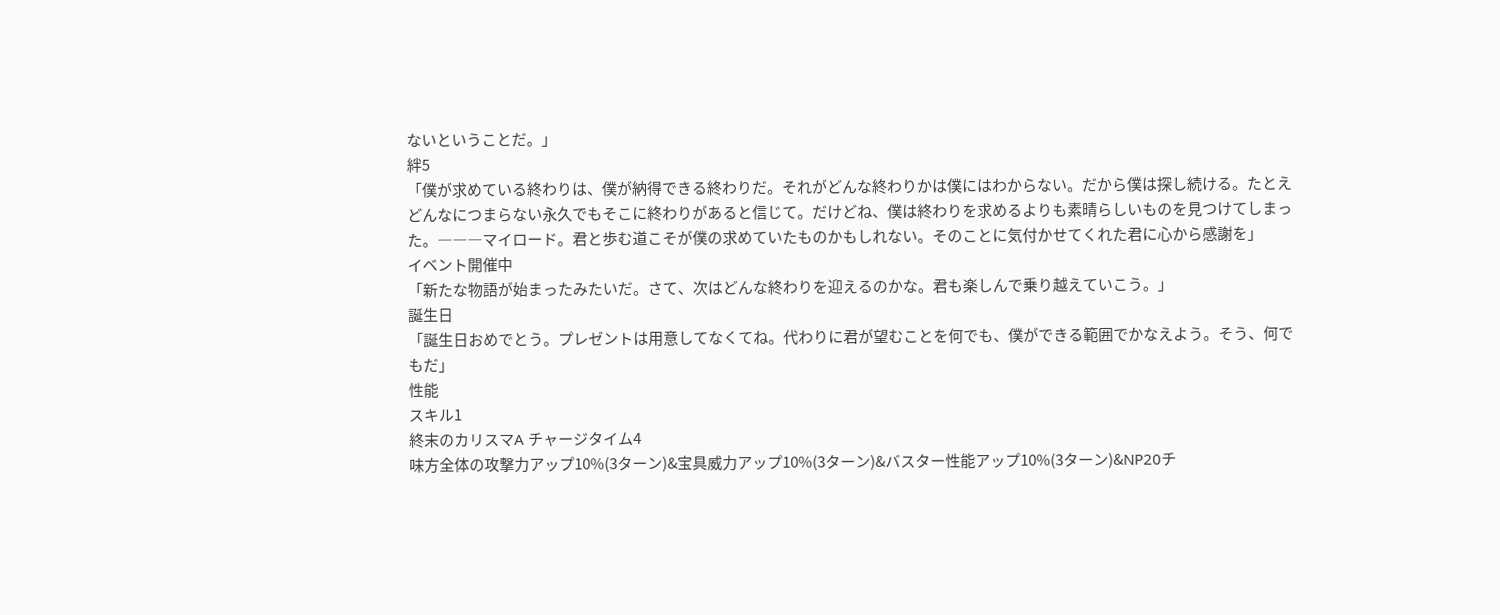ないということだ。」
絆5
「僕が求めている終わりは、僕が納得できる終わりだ。それがどんな終わりかは僕にはわからない。だから僕は探し続ける。たとえどんなにつまらない永久でもそこに終わりがあると信じて。だけどね、僕は終わりを求めるよりも素晴らしいものを見つけてしまった。―――マイロード。君と歩む道こそが僕の求めていたものかもしれない。そのことに気付かせてくれた君に心から感謝を」
イベント開催中
「新たな物語が始まったみたいだ。さて、次はどんな終わりを迎えるのかな。君も楽しんで乗り越えていこう。」
誕生日
「誕生日おめでとう。プレゼントは用意してなくてね。代わりに君が望むことを何でも、僕ができる範囲でかなえよう。そう、何でもだ」
性能
スキル1
終末のカリスマA チャージタイム4
味方全体の攻撃力アップ10%(3ターン)&宝具威力アップ10%(3ターン)&バスター性能アップ10%(3ターン)&NP20チ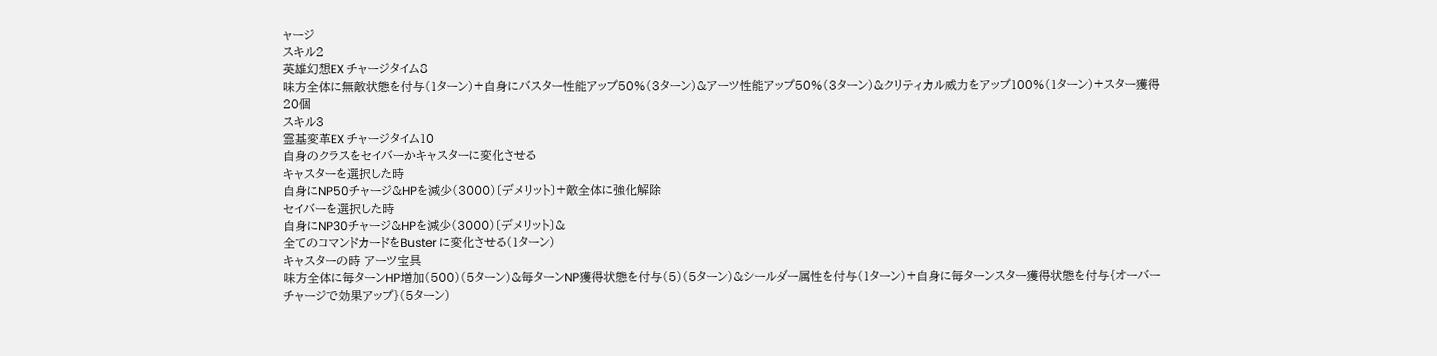ャージ
スキル2
英雄幻想EX チャージタイム8
味方全体に無敵状態を付与(1ターン)+自身にバスター性能アップ50%(3ターン)&アーツ性能アップ50%(3ターン)&クリティカル威力をアップ100%(1ターン)+スター獲得20個
スキル3
霊基変革EX チャージタイム10
自身のクラスをセイバーかキャスターに変化させる
キャスターを選択した時
自身にNP50チャージ&HPを減少(3000)〔デメリット〕+敵全体に強化解除
セイバーを選択した時
自身にNP30チャージ&HPを減少(3000)〔デメリット〕&
全てのコマンドカードをBuster に変化させる(1ターン)
キャスターの時 アーツ宝具
味方全体に毎ターンHP増加(500)(5ターン)&毎ターンNP獲得状態を付与(5)(5ターン)&シールダー属性を付与(1ターン)+自身に毎ターンスター獲得状態を付与{オーバーチャージで効果アップ}(5ターン)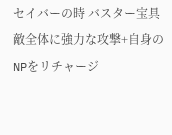セイバーの時 バスター宝具
敵全体に強力な攻撃+自身のNPをリチャージ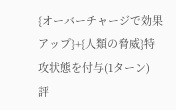{オーバーチャージで効果アップ}+{人類の脅威}特攻状態を付与(1ターン)
評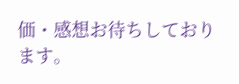価・感想お待ちしております。